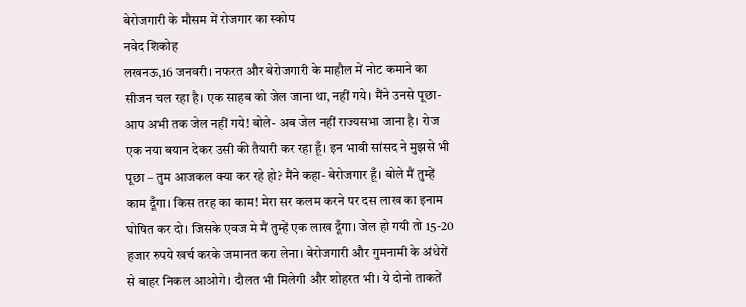बेरोजगारी के मौसम में रोजगार का स्कोप
नवेद शिकोह
लखनऊ,16 जनवरी। नफरत और बेरोजगारी के माहौल में नोट कमाने का सीजन चल रहा है। एक साहब को जेल जाना था, नहीं गये। मैंने उनसे पूछा- आप अभी तक जेल नहीं गये! बोले- अब जेल नहीं राज्यसभा जाना है। रोज एक नया बयान देकर उसी की तैयारी कर रहा हूँ। इन भावी सांसद ने मुझसे भी पूछा – तुम आजकल क्या कर रहे हो? मैंने कहा- बेरोजगार हूँ। बोले मैं तुम्हें काम दूँगा। किस तरह का काम! मेरा सर कलम करने पर दस लाख का इनाम घोषित कर दो। जिसके एवज मे मैं तुम्हें एक लाख दूँगा। जेल हो गयी तो 15-20 हजार रुपये खर्च करके जमानत करा लेना। बेरोजगारी और गुमनामी के अंधेरों से बाहर निकल आओगे। दौलत भी मिलेगी और शोहरत भी। ये दोनो ताकतें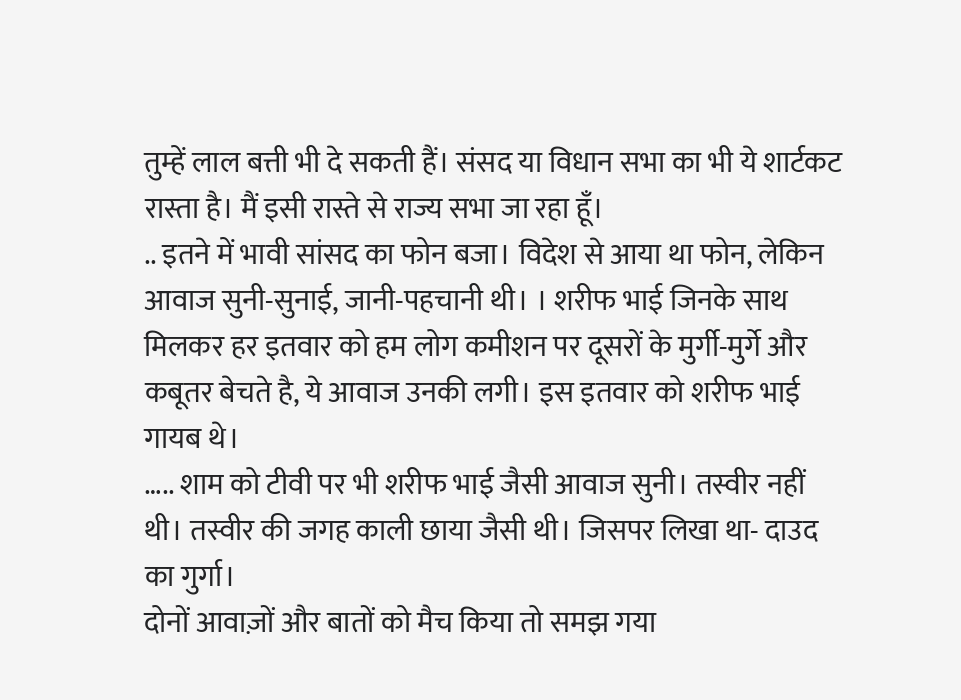तुम्हें लाल बत्ती भी दे सकती हैं। संसद या विधान सभा का भी ये शार्टकट रास्ता है। मैं इसी रास्ते से राज्य सभा जा रहा हूँ।
.. इतने में भावी सांसद का फोन बजा। विदेश से आया था फोन, लेकिन आवाज सुनी-सुनाई, जानी-पहचानी थी। । शरीफ भाई जिनके साथ मिलकर हर इतवार को हम लोग कमीशन पर दूसरों के मुर्गी-मुर्गे और कबूतर बेचते है, ये आवाज उनकी लगी। इस इतवार को शरीफ भाई गायब थे।
….. शाम को टीवी पर भी शरीफ भाई जैसी आवाज सुनी। तस्वीर नहीं थी। तस्वीर की जगह काली छाया जैसी थी। जिसपर लिखा था- दाउद का गुर्गा।
दोनों आवाज़ों और बातों को मैच किया तो समझ गया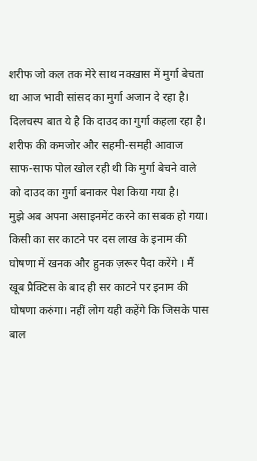शरीफ जो कल तक मेरे साथ नक्ख़ास में मुर्गा बेचता था आज भावी सांसद का मुर्गा अजान दे रहा है। दिलचस्प बात ये है कि दाउद का गुर्गा कहला रहा है।
शरीफ की कमजोर और सहमी-समही आवाज साफ-साफ पोल खोल रही थी कि मुर्गा बेचने वाले को दाउद का गुर्गा बनाकर पेश किया गया है।
मुझे अब अपना असाइनमेंट करने का सबक हो गया। किसी का सर काटने पर दस लाख के इनाम की घोषणा में खनक और हुनक ज़रूर पैदा करेंगे । मैं खूब प्रैक्टिस के बाद ही सर काटने पर इनाम की घोषणा करुंगा। नहीं लोग यही कहेंगे कि जिसके पास बाल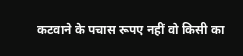कटवाने के पचास रूपए नहीं वो किसी का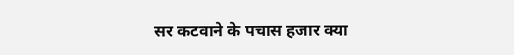सर कटवाने के पचास हजार क्या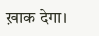ख़ाक देगा।